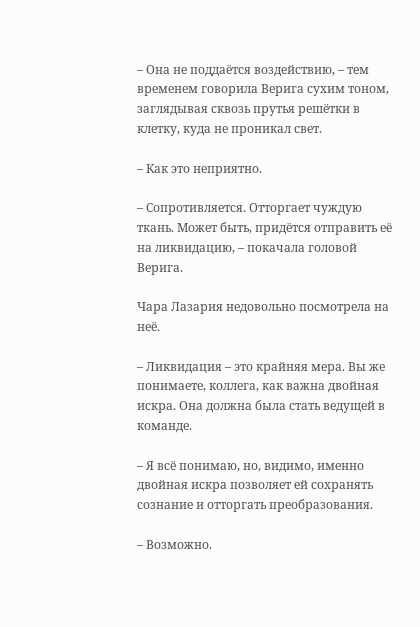– Она не поддаётся воздействию, – тем временем говорила Верига сухим тоном, заглядывая сквозь прутья решётки в клетку, куда не проникал свет.

– Как это неприятно.

– Сопротивляется. Отторгает чуждую ткань. Может быть, придётся отправить её на ликвидацию, – покачала головой Верига.

Чара Лазария недовольно посмотрела на неё.

– Ликвидация – это крайняя мера. Вы же понимаете, коллега, как важна двойная искра. Она должна была стать ведущей в команде.

– Я всё понимаю, но, видимо, именно двойная искра позволяет ей сохранять сознание и отторгать преобразования.

– Возможно.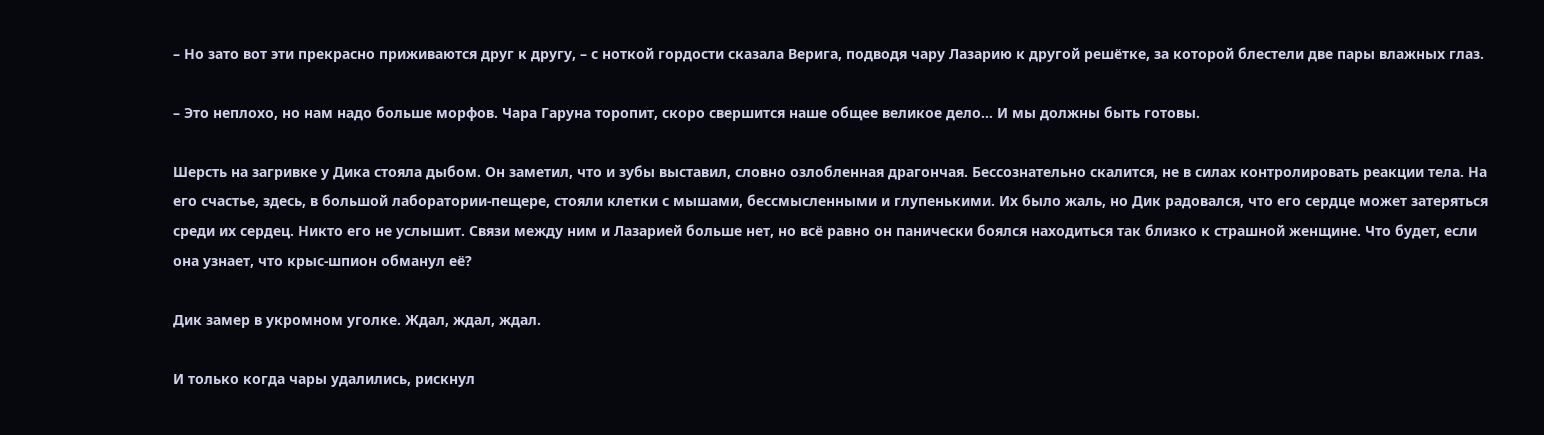– Но зато вот эти прекрасно приживаются друг к другу, – с ноткой гордости сказала Верига, подводя чару Лазарию к другой решётке, за которой блестели две пары влажных глаз.

– Это неплохо, но нам надо больше морфов. Чара Гаруна торопит, скоро свершится наше общее великое дело… И мы должны быть готовы.

Шерсть на загривке у Дика стояла дыбом. Он заметил, что и зубы выставил, словно озлобленная драгончая. Бессознательно скалится, не в силах контролировать реакции тела. На его счастье, здесь, в большой лаборатории-пещере, стояли клетки с мышами, бессмысленными и глупенькими. Их было жаль, но Дик радовался, что его сердце может затеряться среди их сердец. Никто его не услышит. Связи между ним и Лазарией больше нет, но всё равно он панически боялся находиться так близко к страшной женщине. Что будет, если она узнает, что крыс-шпион обманул её?

Дик замер в укромном уголке. Ждал, ждал, ждал.

И только когда чары удалились, рискнул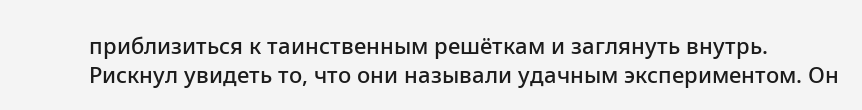приблизиться к таинственным решёткам и заглянуть внутрь. Рискнул увидеть то, что они называли удачным экспериментом. Он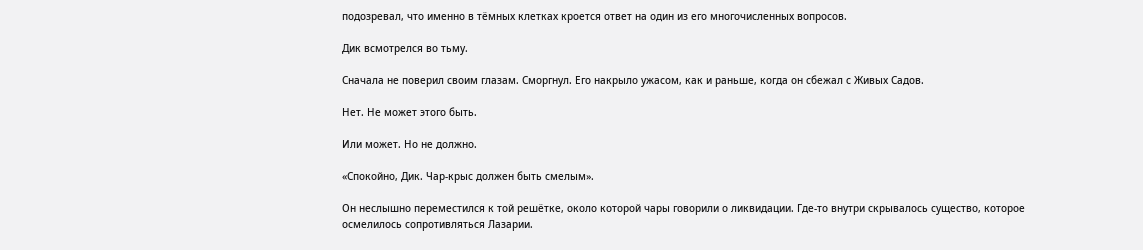подозревал, что именно в тёмных клетках кроется ответ на один из его многочисленных вопросов.

Дик всмотрелся во тьму.

Сначала не поверил своим глазам. Сморгнул. Его накрыло ужасом, как и раньше, когда он сбежал с Живых Садов.

Нет. Не может этого быть.

Или может. Но не должно.

«Спокойно, Дик. Чар-крыс должен быть смелым».

Он неслышно переместился к той решётке, около которой чары говорили о ликвидации. Где-то внутри скрывалось существо, которое осмелилось сопротивляться Лазарии.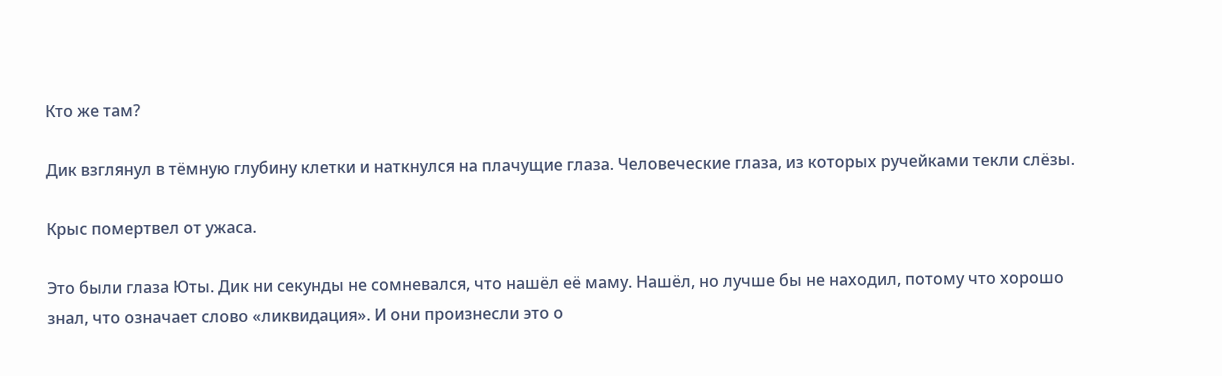Кто же там?

Дик взглянул в тёмную глубину клетки и наткнулся на плачущие глаза. Человеческие глаза, из которых ручейками текли слёзы.

Крыс помертвел от ужаса.

Это были глаза Юты. Дик ни секунды не сомневался, что нашёл её маму. Нашёл, но лучше бы не находил, потому что хорошо знал, что означает слово «ликвидация». И они произнесли это о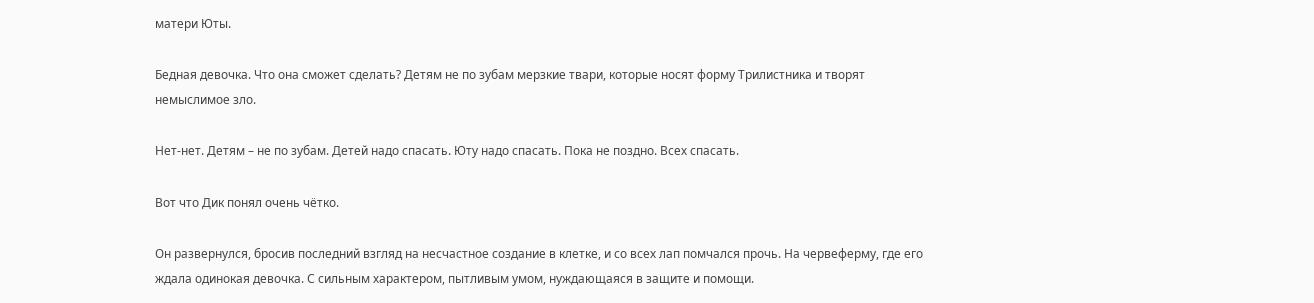матери Юты.

Бедная девочка. Что она сможет сделать? Детям не по зубам мерзкие твари, которые носят форму Трилистника и творят немыслимое зло.

Нет-нет. Детям – не по зубам. Детей надо спасать. Юту надо спасать. Пока не поздно. Всех спасать.

Вот что Дик понял очень чётко.

Он развернулся, бросив последний взгляд на несчастное создание в клетке, и со всех лап помчался прочь. На червеферму, где его ждала одинокая девочка. С сильным характером, пытливым умом, нуждающаяся в защите и помощи.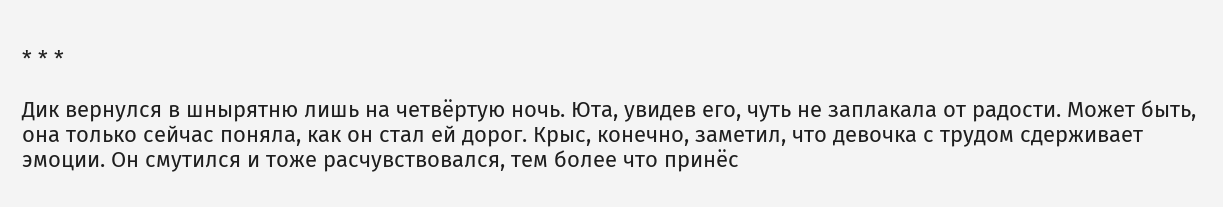* * *

Дик вернулся в шнырятню лишь на четвёртую ночь. Юта, увидев его, чуть не заплакала от радости. Может быть, она только сейчас поняла, как он стал ей дорог. Крыс, конечно, заметил, что девочка с трудом сдерживает эмоции. Он смутился и тоже расчувствовался, тем более что принёс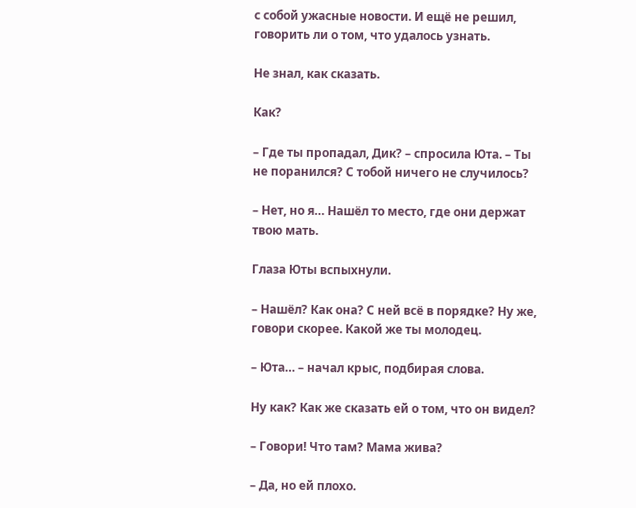с собой ужасные новости. И ещё не решил, говорить ли о том, что удалось узнать.

Не знал, как сказать.

Как?

– Где ты пропадал, Дик? – спросила Юта. – Ты не поранился? С тобой ничего не случилось?

– Нет, но я… Нашёл то место, где они держат твою мать.

Глаза Юты вспыхнули.

– Нашёл? Как она? С ней всё в порядке? Ну же, говори скорее. Какой же ты молодец.

– Юта… – начал крыс, подбирая слова.

Ну как? Как же сказать ей о том, что он видел?

– Говори! Что там? Мама жива?

– Да, но ей плохо.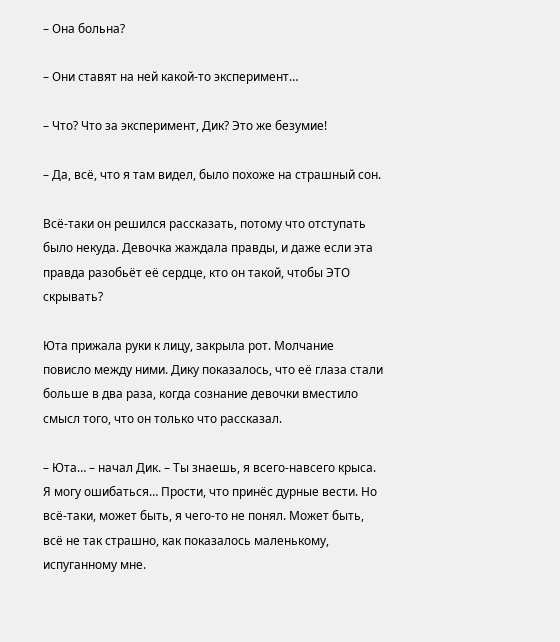– Она больна?

– Они ставят на ней какой-то эксперимент…

– Что? Что за эксперимент, Дик? Это же безумие!

– Да, всё, что я там видел, было похоже на страшный сон.

Всё-таки он решился рассказать, потому что отступать было некуда. Девочка жаждала правды, и даже если эта правда разобьёт её сердце, кто он такой, чтобы ЭТО скрывать?

Юта прижала руки к лицу, закрыла рот. Молчание повисло между ними. Дику показалось, что её глаза стали больше в два раза, когда сознание девочки вместило смысл того, что он только что рассказал.

– Юта… – начал Дик. – Ты знаешь, я всего-навсего крыса. Я могу ошибаться… Прости, что принёс дурные вести. Но всё-таки, может быть, я чего-то не понял. Может быть, всё не так страшно, как показалось маленькому, испуганному мне.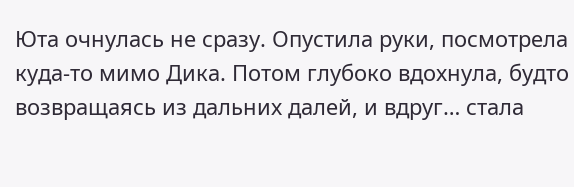Юта очнулась не сразу. Опустила руки, посмотрела куда-то мимо Дика. Потом глубоко вдохнула, будто возвращаясь из дальних далей, и вдруг… стала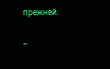прежней.

–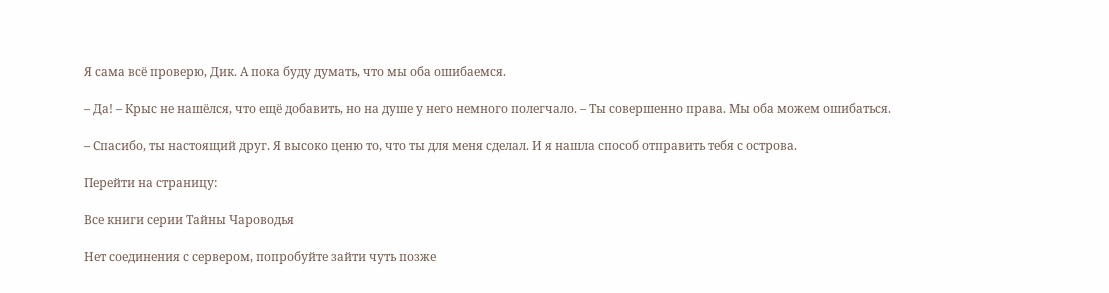Я сама всё проверю, Дик. А пока буду думать, что мы оба ошибаемся.

– Да! – Крыс не нашёлся, что ещё добавить, но на душе у него немного полегчало. – Ты совершенно права. Мы оба можем ошибаться.

– Спасибо, ты настоящий друг. Я высоко ценю то, что ты для меня сделал. И я нашла способ отправить тебя с острова.

Перейти на страницу:

Все книги серии Тайны Чароводья

Нет соединения с сервером, попробуйте зайти чуть позже